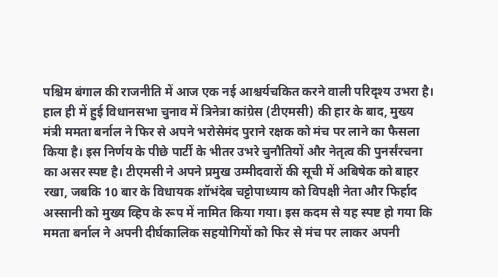पश्चिम बंगाल की राजनीति में आज एक नई आश्चर्यचकित करने वाली परिदृश्य उभरा है। हाल ही में हुई विधानसभा चुनाव में त्रिनेत्रा कांग्रेस (टीएमसी) की हार के बाद, मुख्य मंत्री ममता बर्नाल ने फिर से अपने भरोसेमंद पुराने रक्षक को मंच पर लाने का फैसला किया है। इस निर्णय के पीछे पार्टी के भीतर उभरे चुनौतियों और नेतृत्व की पुनर्संरचना का असर स्पष्ट है। टीएमसी ने अपने प्रमुख उम्मीदवारों की सूची में अबिषेक को बाहर रखा, जबकि 10 बार के विधायक शॉभंदेब चट्टोपाध्याय को विपक्षी नेता और फिर्हाद अस्सानी को मुख्य व्हिप के रूप में नामित किया गया। इस कदम से यह स्पष्ट हो गया कि ममता बर्नाल ने अपनी दीर्घकालिक सहयोगियों को फिर से मंच पर लाकर अपनी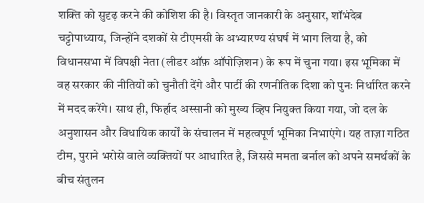शक्ति को सुदृढ़ करने की कोशिश की है। विस्तृत जानकारी के अनुसार, शॉभंदेब चट्टोपाध्याय, जिन्होंने दशकों से टीएमसी के अभ्यारण्य संघर्ष में भाग लिया है, को विधानसभा में विपक्षी नेता (लीडर ऑफ़ ऑपोज़िशन) के रूप में चुना गया। इस भूमिका में वह सरकार की नीतियों को चुनौती देंगे और पार्टी की रणनीतिक दिशा को पुनः निर्धारित करने में मदद करेंगे। साथ ही, फिर्हाद अस्सानी को मुख्य व्हिप नियुक्त किया गया, जो दल के अनुशासन और विधायिक कार्यों के संचालन में महत्वपूर्ण भूमिका निभाएंगे। यह ताज़ा गठित टीम, पुराने भरोसे वाले व्यक्तियों पर आधारित है, जिससे ममता बर्नाल को अपने समर्थकों के बीच संतुलन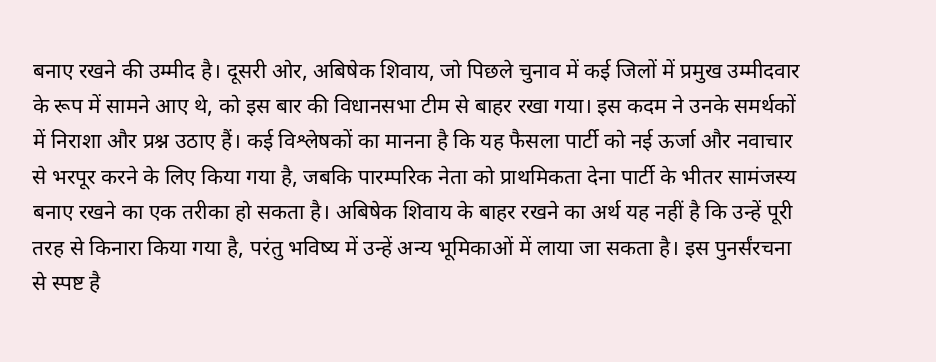बनाए रखने की उम्मीद है। दूसरी ओर, अबिषेक शिवाय, जो पिछले चुनाव में कई जिलों में प्रमुख उम्मीदवार के रूप में सामने आए थे, को इस बार की विधानसभा टीम से बाहर रखा गया। इस कदम ने उनके समर्थकों में निराशा और प्रश्न उठाए हैं। कई विश्लेषकों का मानना है कि यह फैसला पार्टी को नई ऊर्जा और नवाचार से भरपूर करने के लिए किया गया है, जबकि पारम्परिक नेता को प्राथमिकता देना पार्टी के भीतर सामंजस्य बनाए रखने का एक तरीका हो सकता है। अबिषेक शिवाय के बाहर रखने का अर्थ यह नहीं है कि उन्हें पूरी तरह से किनारा किया गया है, परंतु भविष्य में उन्हें अन्य भूमिकाओं में लाया जा सकता है। इस पुनर्संरचना से स्पष्ट है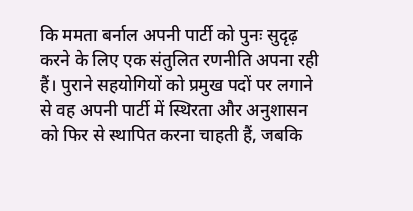कि ममता बर्नाल अपनी पार्टी को पुनः सुदृढ़ करने के लिए एक संतुलित रणनीति अपना रही हैं। पुराने सहयोगियों को प्रमुख पदों पर लगाने से वह अपनी पार्टी में स्थिरता और अनुशासन को फिर से स्थापित करना चाहती हैं, जबकि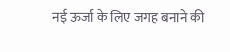नई ऊर्जा के लिए जगह बनाने की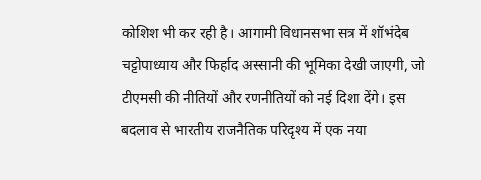कोशिश भी कर रही है। आगामी विधानसभा सत्र में शॉभंदेब चट्टोपाध्याय और फिर्हाद अस्सानी की भूमिका देखी जाएगी, जो टीएमसी की नीतियों और रणनीतियों को नई दिशा देंगे। इस बदलाव से भारतीय राजनैतिक परिदृश्य में एक नया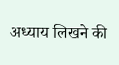अध्याय लिखने की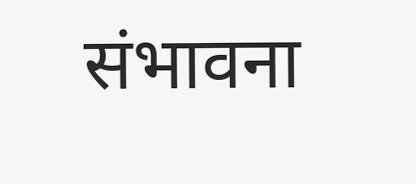संभावना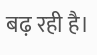बढ़ रही है।